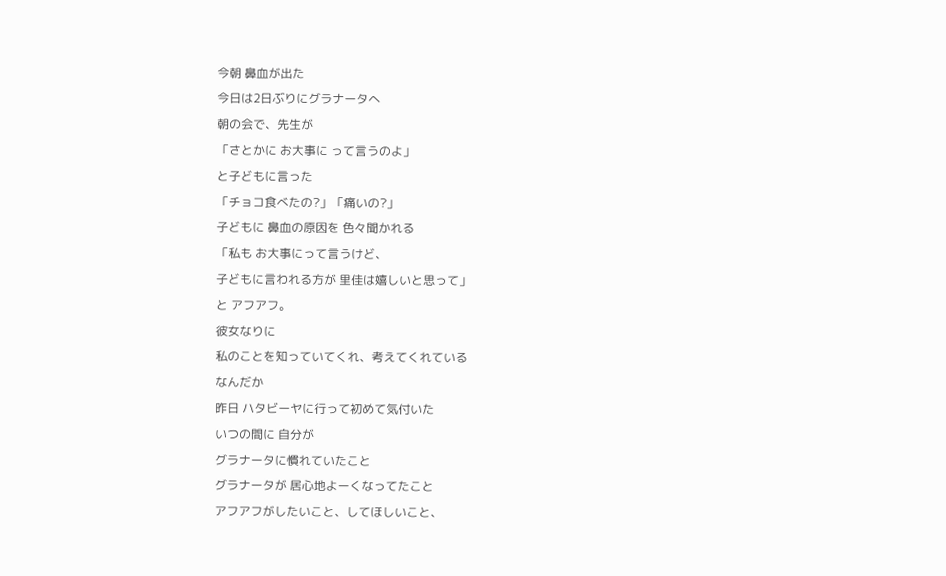今朝 鼻血が出た
今日は2日ぶりにグラナータへ
朝の会で、先生が
「さとかに お大事に って言うのよ」
と子どもに言った
「チョコ食べたの?」「痛いの?」
子どもに 鼻血の原因を 色々聞かれる
「私も お大事にって言うけど、
子どもに言われる方が 里佳は嬉しいと思って」
と アフアフ。
彼女なりに
私のことを知っていてくれ、考えてくれている
なんだか
昨日 ハタビーヤに行って初めて気付いた
いつの間に 自分が
グラナータに慣れていたこと
グラナータが 居心地よーくなってたこと
アフアフがしたいこと、してほしいこと、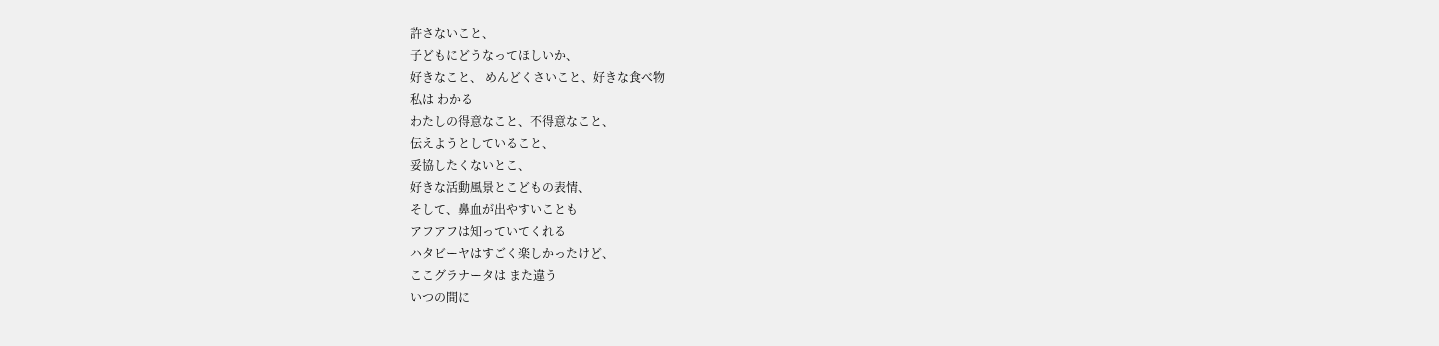許さないこと、
子どもにどうなってほしいか、
好きなこと、 めんどくさいこと、好きな食べ物
私は わかる
わたしの得意なこと、不得意なこと、
伝えようとしていること、
妥協したくないとこ、
好きな活動風景とこどもの表情、
そして、鼻血が出やすいことも
アフアフは知っていてくれる
ハタビーヤはすごく楽しかったけど、
ここグラナータは また違う
いつの間に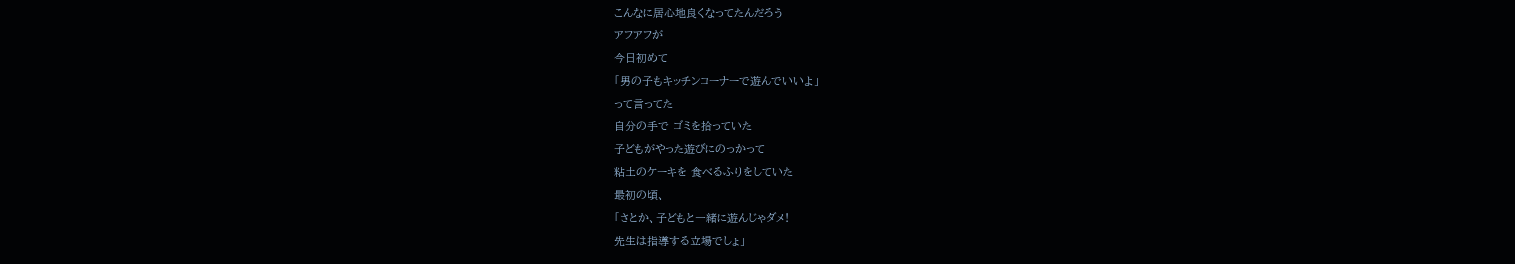こんなに居心地良くなってたんだろう
アフアフが
今日初めて
「男の子もキッチンコーナーで遊んでいいよ」
って言ってた
自分の手で ゴミを拾っていた
子どもがやった遊びにのっかって
粘土のケーキを 食べるふりをしていた
最初の頃、
「さとか、子どもと一緒に遊んじゃダメ!
先生は指導する立場でしょ」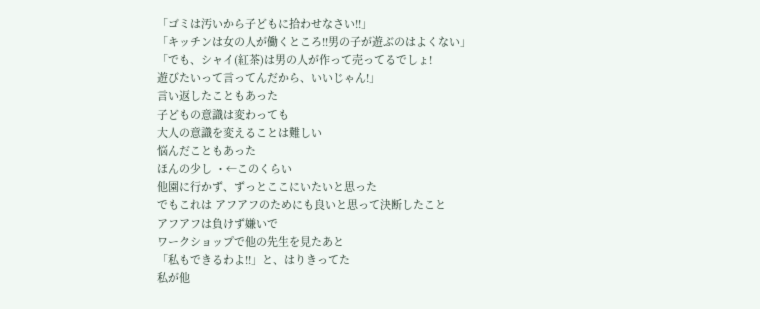「ゴミは汚いから子どもに拾わせなさい!!」
「キッチンは女の人が働くところ!!男の子が遊ぶのはよくない」
「でも、シャイ(紅茶)は男の人が作って売ってるでしょ!
遊びたいって言ってんだから、いいじゃん!」
言い返したこともあった
子どもの意識は変わっても
大人の意識を変えることは難しい
悩んだこともあった
ほんの少し ・←このくらい
他園に行かず、ずっとここにいたいと思った
でもこれは アフアフのためにも良いと思って決断したこと
アフアフは負けず嫌いで
ワークショップで他の先生を見たあと
「私もできるわよ!!」と、はりきってた
私が他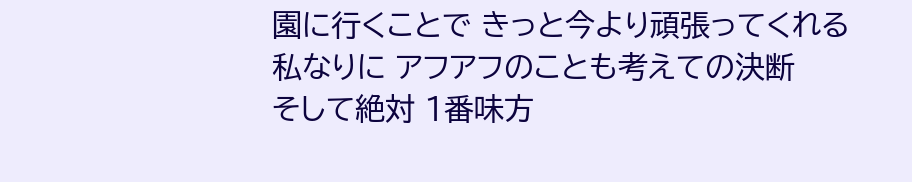園に行くことで きっと今より頑張ってくれる
私なりに アフアフのことも考えての決断
そして絶対 1番味方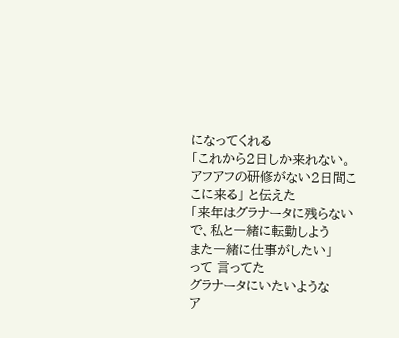になってくれる
「これから2日しか来れない。
アフアフの研修がない2日間ここに来る」 と伝えた
「来年はグラナータに残らないで、私と一緒に転勤しよう
また一緒に仕事がしたい」
って 言ってた
グラナータにいたいような
ア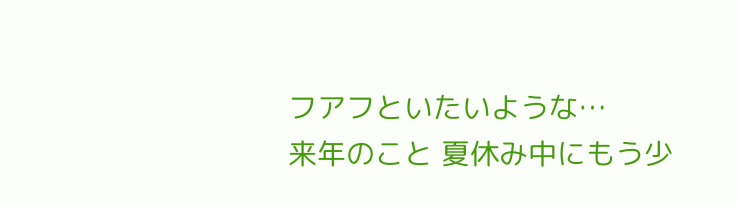フアフといたいような…
来年のこと 夏休み中にもう少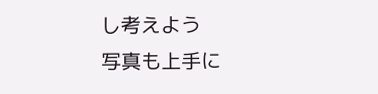し考えよう
写真も上手に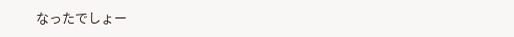なったでしょー